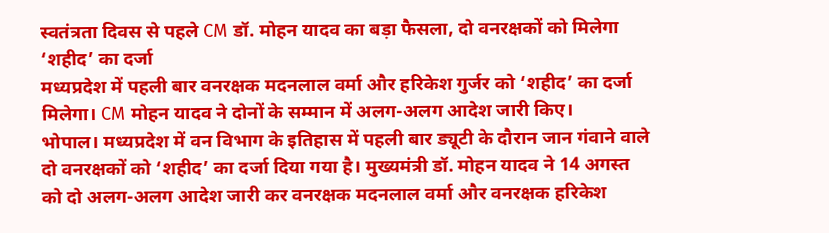स्वतंत्रता दिवस से पहले CM डॉ. मोहन यादव का बड़ा फैसला, दो वनरक्षकों को मिलेगा ‘शहीद’ का दर्जा
मध्यप्रदेश में पहली बार वनरक्षक मदनलाल वर्मा और हरिकेश गुर्जर को ‘शहीद’ का दर्जा मिलेगा। CM मोहन यादव ने दोनों के सम्मान में अलग-अलग आदेश जारी किए।
भोपाल। मध्यप्रदेश में वन विभाग के इतिहास में पहली बार ड्यूटी के दौरान जान गंवाने वाले दो वनरक्षकों को ‘शहीद’ का दर्जा दिया गया है। मुख्यमंत्री डॉ. मोहन यादव ने 14 अगस्त को दो अलग-अलग आदेश जारी कर वनरक्षक मदनलाल वर्मा और वनरक्षक हरिकेश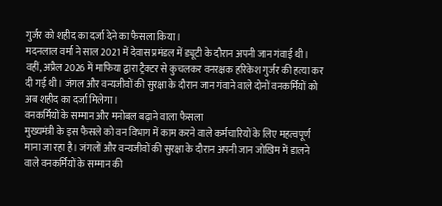गुर्जर को शहीद का दर्जा देने का फैसला किया।
मदनलाल वर्मा ने साल 2021 में देवास प्रमंडल में ड्यूटी के दौरान अपनी जान गंवाई थी। वहीं, अप्रैल 2026 में माफिया द्वारा ट्रैक्टर से कुचलकर वनरक्षक हरिकेश गुर्जर की हत्या कर दी गई थी। जंगल और वन्यजीवों की सुरक्षा के दौरान जान गंवाने वाले दोनों वनकर्मियों को अब शहीद का दर्जा मिलेगा।
वनकर्मियों के सम्मान और मनोबल बढ़ाने वाला फैसला
मुख्यमंत्री के इस फैसले को वन विभाग में काम करने वाले कर्मचारियों के लिए महत्वपूर्ण माना जा रहा है। जंगलों और वन्यजीवों की सुरक्षा के दौरान अपनी जान जोखिम में डालने वाले वनकर्मियों के सम्मान की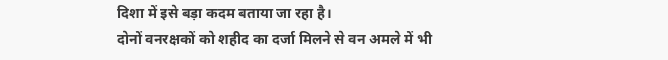दिशा में इसे बड़ा कदम बताया जा रहा है।
दोनों वनरक्षकों को शहीद का दर्जा मिलने से वन अमले में भी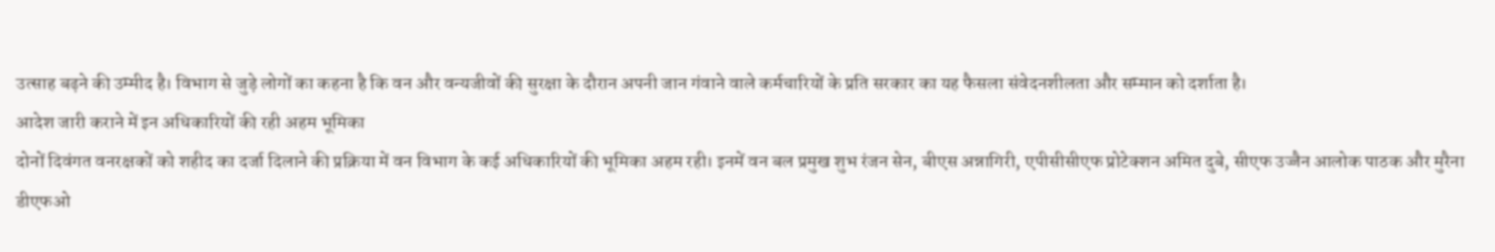उत्साह बढ़ने की उम्मीद है। विभाग से जुड़े लोगों का कहना है कि वन और वन्यजीवों की सुरक्षा के दौरान अपनी जान गंवाने वाले कर्मचारियों के प्रति सरकार का यह फैसला संवेदनशीलता और सम्मान को दर्शाता है।
आदेश जारी कराने में इन अधिकारियों की रही अहम भूमिका
दोनों दिवंगत वनरक्षकों को शहीद का दर्जा दिलाने की प्रक्रिया में वन विभाग के कई अधिकारियों की भूमिका अहम रही। इनमें वन बल प्रमुख शुभ रंजन सेन, बीएस अन्नागिरी, एपीसीसीएफ प्रोटेक्शन अमित दुबे, सीएफ उज्जैन आलोक पाठक और मुरैना डीएफओ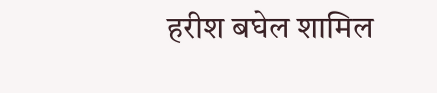हरीश बघेल शामिल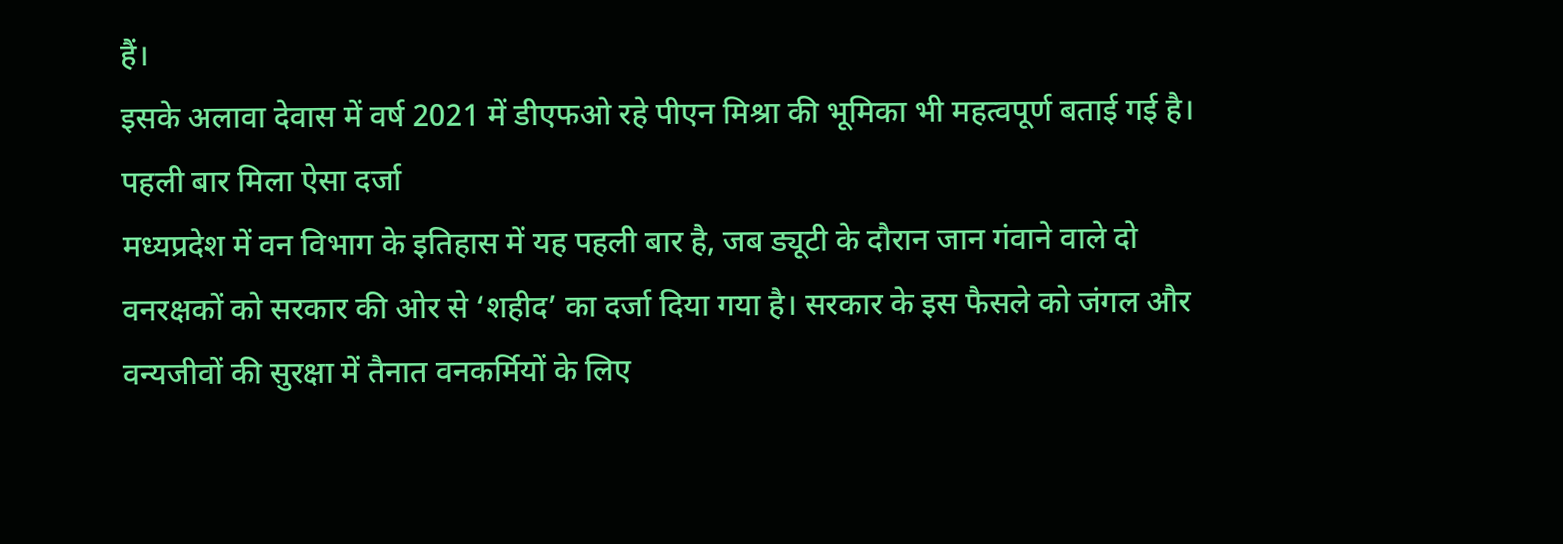हैं।
इसके अलावा देवास में वर्ष 2021 में डीएफओ रहे पीएन मिश्रा की भूमिका भी महत्वपूर्ण बताई गई है।
पहली बार मिला ऐसा दर्जा
मध्यप्रदेश में वन विभाग के इतिहास में यह पहली बार है, जब ड्यूटी के दौरान जान गंवाने वाले दो वनरक्षकों को सरकार की ओर से ‘शहीद’ का दर्जा दिया गया है। सरकार के इस फैसले को जंगल और वन्यजीवों की सुरक्षा में तैनात वनकर्मियों के लिए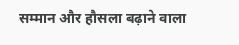सम्मान और हौसला बढ़ाने वाला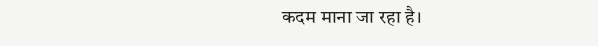कदम माना जा रहा है।